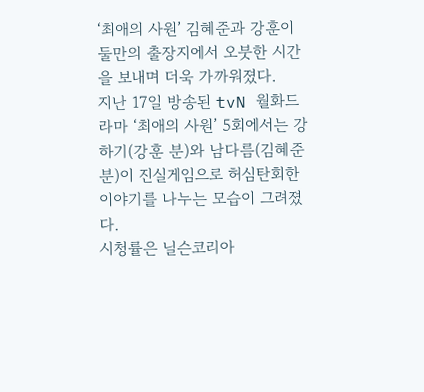‘최애의 사원’ 김혜준과 강훈이 둘만의 출장지에서 오붓한 시간을 보내며 더욱 가까워졌다.
지난 17일 방송된 tvN 월화드라마 ‘최애의 사원’ 5회에서는 강하기(강훈 분)와 남다름(김혜준 분)이 진실게임으로 허심탄회한 이야기를 나누는 모습이 그려졌다.
시청률은 닐슨코리아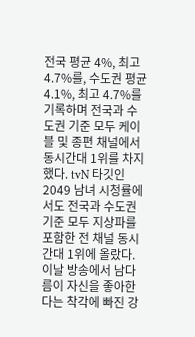전국 평균 4%, 최고 4.7%를, 수도권 평균 4.1%, 최고 4.7%를 기록하며 전국과 수도권 기준 모두 케이블 및 종편 채널에서 동시간대 1위를 차지했다. tvN 타깃인 2049 남녀 시청률에서도 전국과 수도권 기준 모두 지상파를 포함한 전 채널 동시간대 1위에 올랐다.
이날 방송에서 남다름이 자신을 좋아한다는 착각에 빠진 강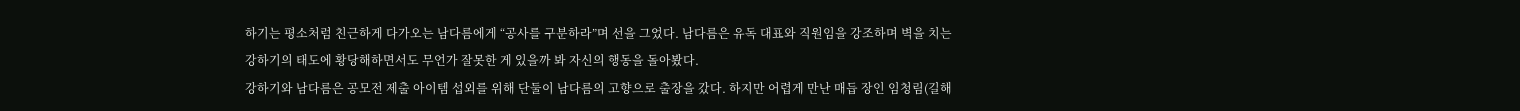하기는 평소처럼 친근하게 다가오는 남다름에게 “공사를 구분하라”며 선을 그었다. 남다름은 유독 대표와 직원임을 강조하며 벽을 치는 강하기의 태도에 황당해하면서도 무언가 잘못한 게 있을까 봐 자신의 행동을 돌아봤다.
강하기와 남다름은 공모전 제출 아이템 섭외를 위해 단둘이 남다름의 고향으로 출장을 갔다. 하지만 어렵게 만난 매듭 장인 임청림(길해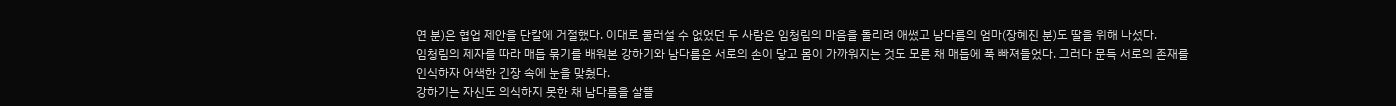연 분)은 협업 제안을 단칼에 거절했다. 이대로 물러설 수 없었던 두 사람은 임청림의 마음을 돌리려 애썼고 남다름의 엄마(장혜진 분)도 딸을 위해 나섰다.
임청림의 제자를 따라 매듭 묶기를 배워본 강하기와 남다름은 서로의 손이 닿고 몸이 가까워지는 것도 모른 채 매듭에 푹 빠져들었다. 그러다 문득 서로의 존재를 인식하자 어색한 긴장 속에 눈을 맞췄다.
강하기는 자신도 의식하지 못한 채 남다름을 살뜰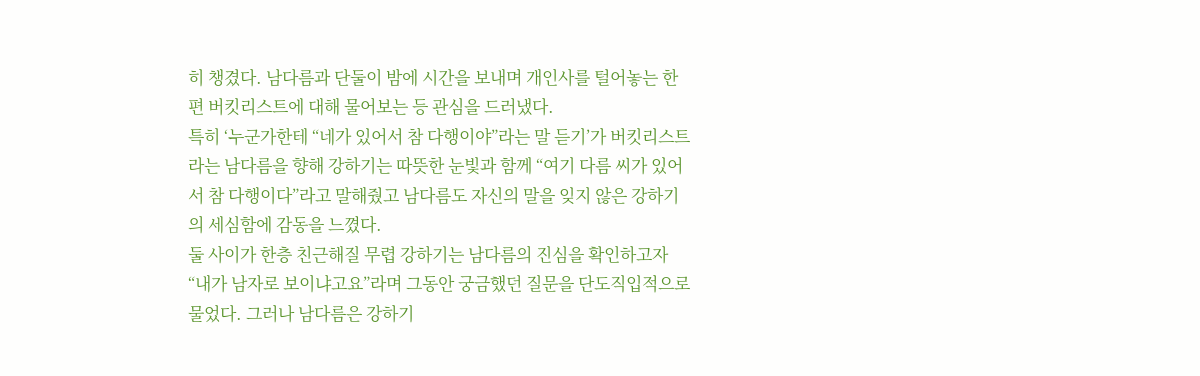히 챙겼다. 남다름과 단둘이 밤에 시간을 보내며 개인사를 털어놓는 한편 버킷리스트에 대해 물어보는 등 관심을 드러냈다.
특히 ‘누군가한테 “네가 있어서 참 다행이야”라는 말 듣기’가 버킷리스트라는 남다름을 향해 강하기는 따뜻한 눈빛과 함께 “여기 다름 씨가 있어서 참 다행이다”라고 말해줬고 남다름도 자신의 말을 잊지 않은 강하기의 세심함에 감동을 느꼈다.
둘 사이가 한층 친근해질 무렵 강하기는 남다름의 진심을 확인하고자 “내가 남자로 보이냐고요”라며 그동안 궁금했던 질문을 단도직입적으로 물었다. 그러나 남다름은 강하기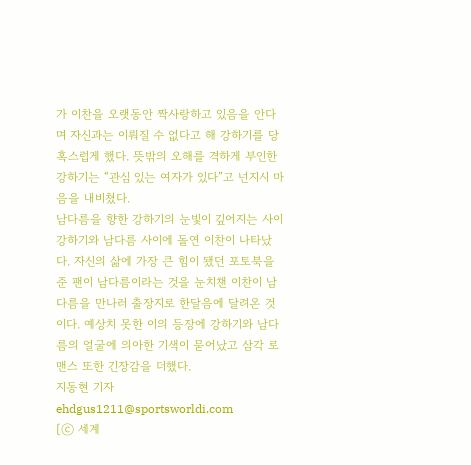가 이찬을 오랫동안 짝사랑하고 있음을 안다며 자신과는 이뤄질 수 없다고 해 강하기를 당혹스럽게 했다. 뜻밖의 오해를 격하게 부인한 강하기는 “관심 있는 여자가 있다”고 넌지시 마음을 내비쳤다.
남다름을 향한 강하기의 눈빛이 깊어지는 사이 강하기와 남다름 사이에 돌연 이찬이 나타났다. 자신의 삶에 가장 큰 힘이 됐던 포토북을 준 팬이 남다름이라는 것을 눈치챈 이찬이 남다름을 만나러 출장지로 한달음에 달려온 것이다. 예상치 못한 이의 등장에 강하기와 남다름의 얼굴에 의아한 기색이 묻어났고 삼각 로맨스 또한 긴장감을 더했다.
지동현 기자 ehdgus1211@sportsworldi.com
[ⓒ 세계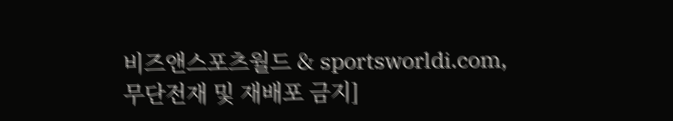비즈앤스포츠월드 & sportsworldi.com, 무단전재 및 재배포 금지]